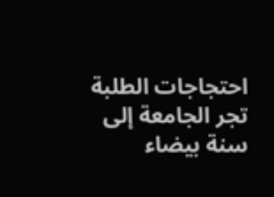احتجاجات الطلبة تجر الجامعة إلى سنة بيضاء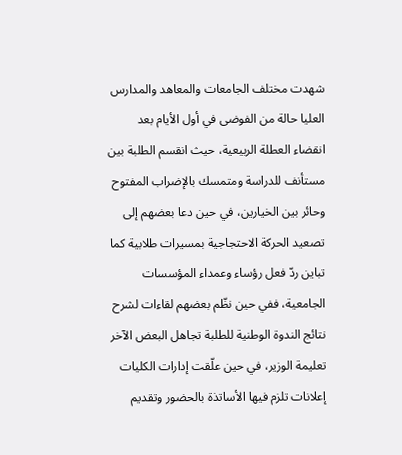شهدت مختلف الجامعات والمعاهد والمدارس العليا حالة من الفوضى في أول الأيام بعد انقضاء العطلة الربيعية، حيث انقسم الطلبة بين مستأنف للدراسة ومتمسك بالإضراب المفتوح وحائر بين الخيارين، في حين دعا بعضهم إلى تصعيد الحركة الاحتجاجية بمسيرات طلابية كما تباين ردّ فعل رؤساء وعمداء المؤسسات الجامعية، ففي حين نظّم بعضهم لقاءات لشرح نتائج الندوة الوطنية للطلبة تجاهل البعض الآخر تعليمة الوزير، في حين علّقت إدارات الكليات إعلانات تلزم فيها الأساتذة بالحضور وتقديم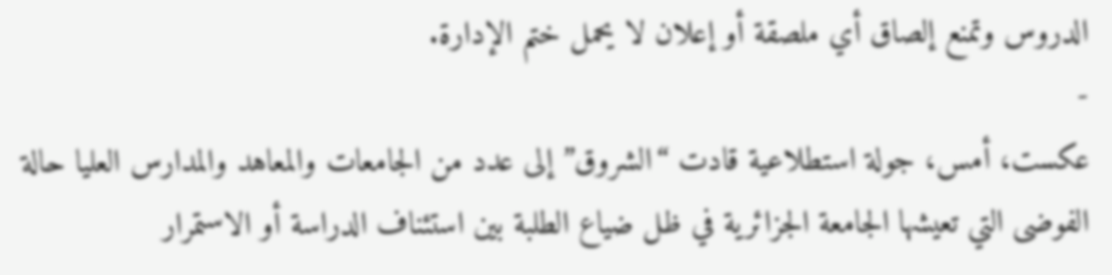الدروس وتمنع إلصاق أي ملصقة أو إعلان لا يحمل ختم الإدارة.
-
عكست، أمس، جولة استطلاعية قادت “الشروق” إلى عدد من الجامعات والمعاهد والمدارس العليا حالة الفوضى التي تعيشها الجامعة الجزائرية في ظل ضياع الطلبة بين استئناف الدراسة أو الاستمرار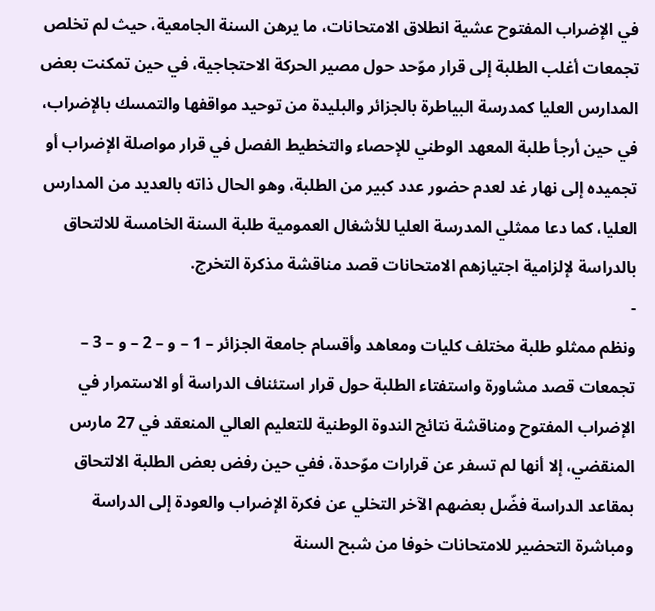في الإضراب المفتوح عشية انطلاق الامتحانات، ما يرهن السنة الجامعية، حيث لم تخلص تجمعات أغلب الطلبة إلى قرار موّحد حول مصير الحركة الاحتجاجية، في حين تمكنت بعض المدارس العليا كمدرسة البياطرة بالجزائر والبليدة من توحيد مواقفها والتمسك بالإضراب، في حين أرجأ طلبة المعهد الوطني للإحصاء والتخطيط الفصل في قرار مواصلة الإضراب أو تجميده إلى نهار غد لعدم حضور عدد كبير من الطلبة، وهو الحال ذاته بالعديد من المدارس العليا، كما دعا ممثلي المدرسة العليا للأشغال العمومية طلبة السنة الخامسة للالتحاق بالدراسة لإلزامية اجتيازهم الامتحانات قصد مناقشة مذكرة التخرج.
-
ونظم ممثلو طلبة مختلف كليات ومعاهد وأقسام جامعة الجزائر – 1 – و – 2 – و – 3 – تجمعات قصد مشاورة واستفتاء الطلبة حول قرار استئناف الدراسة أو الاستمرار في الإضراب المفتوح ومناقشة نتائج الندوة الوطنية للتعليم العالي المنعقد في 27 مارس المنقضي، إلا أنها لم تسفر عن قرارات موّحدة، ففي حين رفض بعض الطلبة الالتحاق بمقاعد الدراسة فضّل بعضهم الآخر التخلي عن فكرة الإضراب والعودة إلى الدراسة ومباشرة التحضير للامتحانات خوفا من شبح السنة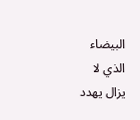البيضاء الذي لا يزال يهدد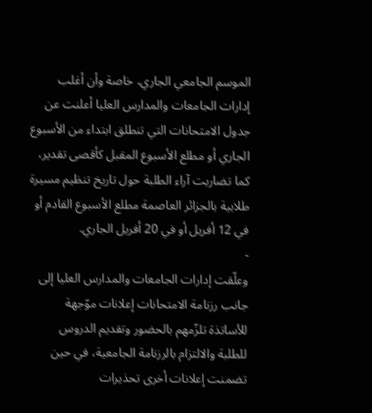الموسم الجامعي الجاري، خاصة وأن أغلب إدارات الجامعات والمدارس العليا أعلنت عن جدول الامتحانات التي تنطلق ابتداء من الأسبوع الجاري أو مطلع الأسبوع المقبل كأقصى تقدير، كما تضاربت آراء الطلبة حول تاريخ تنظيم مسيرة طلابية بالجزائر العاصمة مطلع الأسبوع القادم أو في 12 أفريل أو في 20 أفريل الجاري.
-
وعلّقت إدارات الجامعات والمدارس العليا إلى جانب رزنامة الامتحانات إعلانات موّجهة للأساتذة تلزّمهم بالحضور وتقديم الدروس للطلبة والالتزام بالرزنامة الجامعية، في حين تضمنت إعلانات أخرى تحذيرات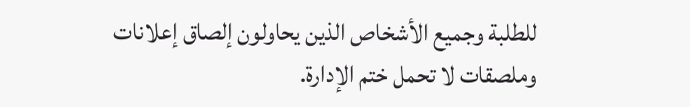للطلبة وجميع الأشخاص الذين يحاولون إلصاق إعلانات وملصقات لا تحمل ختم الإدارة.